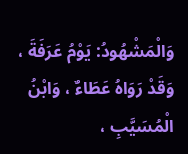وَالْمَشْهُودُ: يَوْمُ عَرَفَةَ ، وَقَدْ رَوَاهُ عَطَاءٌ ، وَابْنُ الْمُسَيَّبِ ،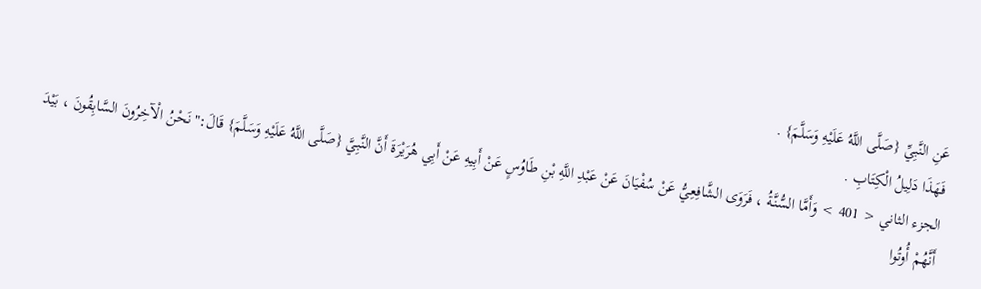عَنِ النَّبِيِّ {صَلَّى اللَّهُ عَلَيْهِ وَسَلَّمَ} .
فَهَذَا دَلِيلُ الْكِتَابِ .
الجزء الثاني < 401 > وَأَمَّا السُّنَّةُ ، فَرَوَى الشَّافِعِيُّ عَنْ سُفْيَانَ عَنْ عَبْدِ اللَّهِ بْنِ طَاوُسٍ عَنْ أَبِيهِ عَنْ أَبِي هُرَيْرَةَ أَنَّ النَّبِيَّ {صَلَّى اللَّهُ عَلَيْهِ وَسَلَّمَ} قَالَ:"نَحْنُ الْآخِرُونَ السَّابِقُونَ ، بَيْدَ أَنَّهُمْ أُوتُوا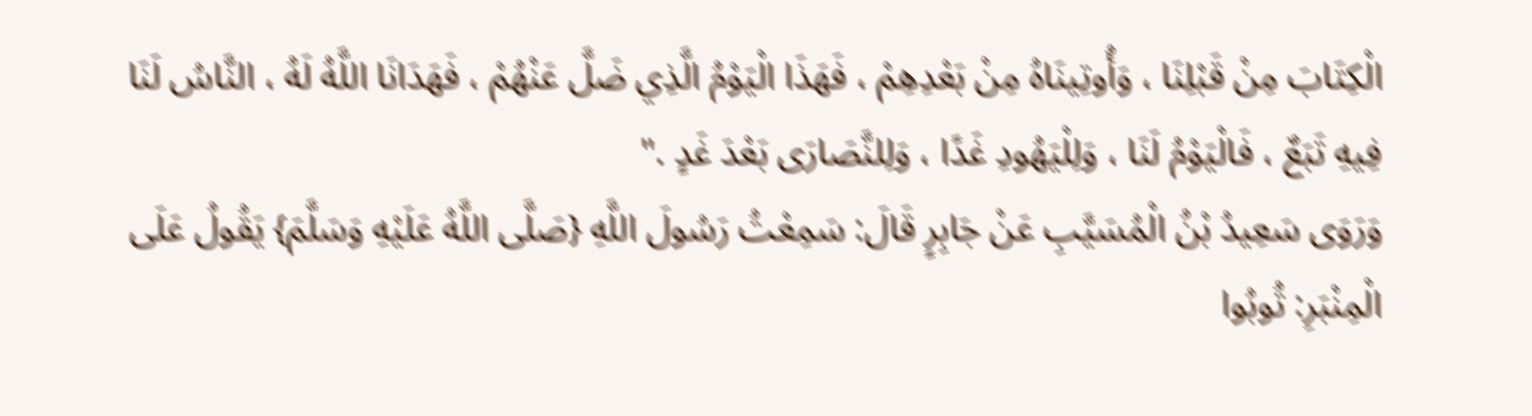الْكِتَابَ مِنْ قَبْلِنَا ، وَأُوتِينَاهُ مِنْ بَعْدِهِمْ ، فَهَذَا الْيَوْمُ الَّذِي ضَلَّ عَنْهُمْ ، فَهَدَانَا اللَّهُ لَهُ ، النَّاسُ لَنَا فِيهِ تَبَعٌ ، فَالْيَوْمُ لَنَا ، وَلِلْيَهُودِ غَدًا ، وَلِلنَّصَارَى بَعْدَ غَدٍ ."
وَرَوَى سَعِيدُ بْنُ الْمُسَيَّبِ عَنْ جَابِرٍ قَالَ: سَمِعْتُ رَسُولَ اللَّهِ {صَلَّى اللَّهُ عَلَيْهِ وَسَلَّمَ} يَقُولُ عَلَى الْمِنْبَرِ: تُوبُوا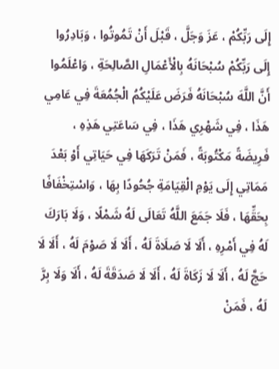إِلَى رَبِّكُمْ ، عَزَ وَجَلَّ ، قَبْلَ أَنْ تَمُوتُوا ، وَبَادِرُوا إِلَى رَبِّكُمْ سُبْحَانَهُ بِالْأَعْمَالِ الصَّالِحَةِ ، وَاعْلَمُوا أَنَّ اللَّهَ سُبْحَانَهُ فَرَضَ عَلَيْكُمُ الْجُمُعَةَ فِي عَامِي هَذَا ، فِي شَهْرِي هَذَا ، فِي سَاعَتِي هَذِهِ ، فَرِيضَةً مَكْتُوبَةً ، فَمَنْ تَرَكَهَا فِي حَيَاتِي أَوْ بَعْدَ مَمَاتِي إِلَى يَوْمِ الْقِيَامَةِ جُحُودًا بِهَا ، وَاسْتِخْفَافًا بِحَقِّهَا ، فَلَا جَمَعَ اللَّهُ تَعَالَى لَهُ شَمْلًا ، وَلَا بَارَكَ لَهُ فِي أَمْرِهِ ، أَلَا لَا صَلَاةَ لَهُ ، أَلَا لَا صَوْمَ لَهُ ، أَلَا لَا حَجَّ لَهُ ، أَلَا لَا زَكَاةَ لَهُ ، أَلَا لَا صَدَقَةَ لَهُ ، أَلَا وَلَا بِرَّ لَهُ ، فَمَنْ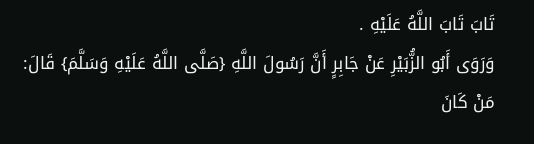تَابَ تَابَ اللَّهُ عَلَيْهِ .
وَرَوَى أَبُو الزُّبَيْرِ عَنْ جَابِرٍ أَنَّ رَسُولَ اللَّهِ {صَلَّى اللَّهُ عَلَيْهِ وَسَلَّمَ} قَالَ: مَنْ كَانَ